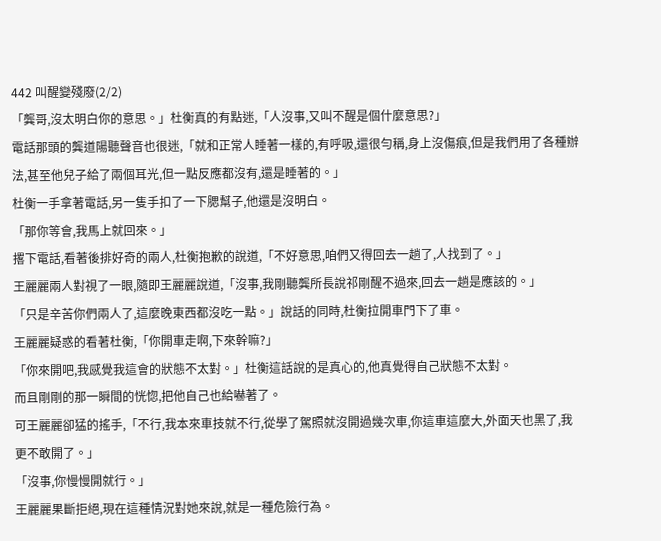442 叫醒變殘廢(2/2)
「龔哥,沒太明白你的意思。」杜衡真的有點迷,「人沒事,又叫不醒是個什麼意思?」
電話那頭的龔道陽聽聲音也很迷,「就和正常人睡著一樣的,有呼吸,還很勻稱,身上沒傷痕,但是我們用了各種辦法,甚至他兒子給了兩個耳光,但一點反應都沒有,還是睡著的。」
杜衡一手拿著電話,另一隻手扣了一下腮幫子,他還是沒明白。
「那你等會,我馬上就回來。」
撂下電話,看著後排好奇的兩人,杜衡抱歉的說道,「不好意思,咱們又得回去一趟了,人找到了。」
王麗麗兩人對視了一眼,隨即王麗麗說道,「沒事,我剛聽龔所長說祁剛醒不過來,回去一趟是應該的。」
「只是辛苦你們兩人了,這麼晚東西都沒吃一點。」說話的同時,杜衡拉開車門下了車。
王麗麗疑惑的看著杜衡,「你開車走啊,下來幹嘛?」
「你來開吧,我感覺我這會的狀態不太對。」杜衡這話說的是真心的,他真覺得自己狀態不太對。
而且剛剛的那一瞬間的恍惚,把他自己也給嚇著了。
可王麗麗卻猛的搖手,「不行,我本來車技就不行,從學了駕照就沒開過幾次車,你這車這麼大,外面天也黑了,我更不敢開了。」
「沒事,你慢慢開就行。」
王麗麗果斷拒絕,現在這種情況對她來說,就是一種危險行為。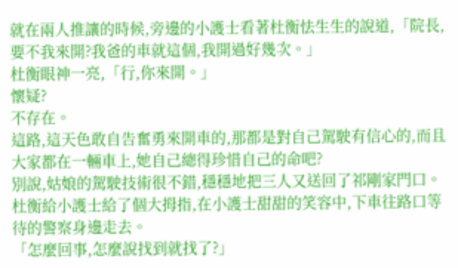就在兩人推讓的時候,旁邊的小護士看著杜衡怯生生的說道,「院長,要不我來開?我爸的車就這個,我開過好幾次。」
杜衡眼神一亮,「行,你來開。」
懷疑?
不存在。
這路,這天色敢自告奮勇來開車的,那都是對自己駕駛有信心的,而且大家都在一輛車上,她自己總得珍惜自己的命吧?
別說,姑娘的駕駛技術很不錯,穩穩地把三人又送回了祁剛家門口。
杜衡給小護士給了個大拇指,在小護士甜甜的笑容中,下車往路口等待的警察身邊走去。
「怎麼回事,怎麼說找到就找了?」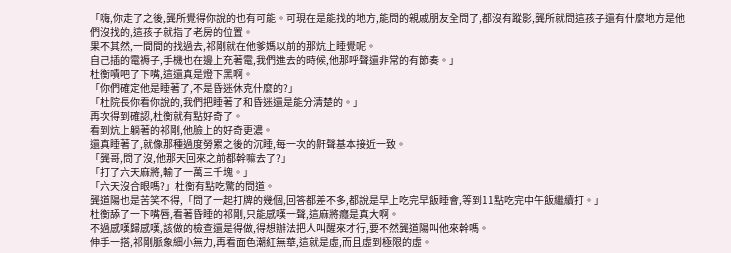「嗨,你走了之後,龔所覺得你說的也有可能。可現在是能找的地方,能問的親戚朋友全問了,都沒有蹤影,龔所就問這孩子還有什麼地方是他們沒找的,這孩子就指了老房的位置。
果不其然,一間間的找過去,祁剛就在他爹媽以前的那炕上睡覺呢。
自己插的電褥子,手機也在邊上充著電,我們進去的時候,他那呼聲還非常的有節奏。」
杜衡嘖吧了下嘴,這還真是燈下黑啊。
「你們確定他是睡著了,不是昏迷休克什麼的?」
「杜院長你看你說的,我們把睡著了和昏迷還是能分清楚的。」
再次得到確認,杜衡就有點好奇了。
看到炕上躺著的祁剛,他臉上的好奇更濃。
還真睡著了,就像那種過度勞累之後的沉睡,每一次的鼾聲基本接近一致。
「龔哥,問了沒,他那天回來之前都幹嘛去了?」
「打了六天麻將,輸了一萬三千塊。」
「六天沒合眼嗎?」杜衡有點吃驚的問道。
龔道陽也是苦笑不得,「問了一起打牌的幾個,回答都差不多,都說是早上吃完早飯睡會,等到11點吃完中午飯繼續打。」
杜衡舔了一下嘴唇,看著昏睡的祁剛,只能感嘆一聲,這麻將癮是真大啊。
不過感嘆歸感嘆,該做的檢查還是得做,得想辦法把人叫醒來才行,要不然龔道陽叫他來幹嗎。
伸手一搭,祁剛脈象細小無力,再看面色潮紅無華,這就是虛,而且虛到極限的虛。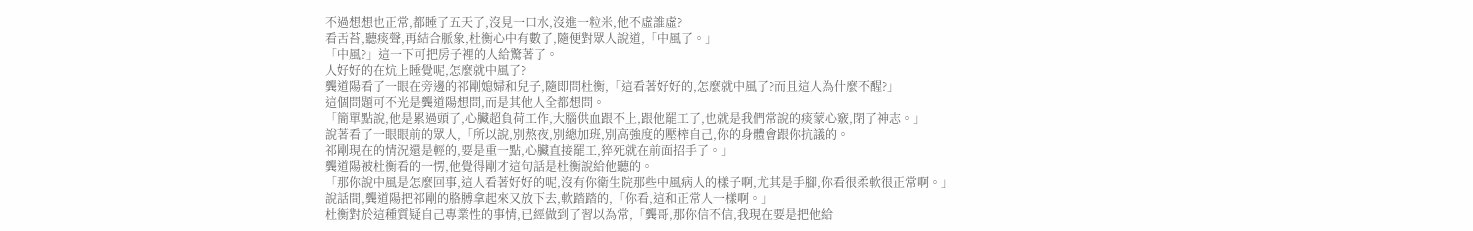不過想想也正常,都睡了五天了,沒見一口水,沒進一粒米,他不虛誰虛?
看舌苔,聽痰聲,再結合脈象,杜衡心中有數了,隨便對眾人說道,「中風了。」
「中風?」這一下可把房子裡的人給驚著了。
人好好的在炕上睡覺呢,怎麼就中風了?
龔道陽看了一眼在旁邊的祁剛媳婦和兒子,隨即問杜衡,「這看著好好的,怎麼就中風了?而且這人為什麼不醒?」
這個問題可不光是龔道陽想問,而是其他人全都想問。
「簡單點說,他是累過頭了,心臟超負荷工作,大腦供血跟不上,跟他罷工了,也就是我們常說的痰蒙心竅,閉了神志。」
說著看了一眼眼前的眾人,「所以說,別熬夜,別總加班,別高強度的壓榨自己,你的身體會跟你抗議的。
祁剛現在的情況還是輕的,要是重一點,心臟直接罷工,猝死就在前面招手了。」
龔道陽被杜衡看的一愣,他覺得剛才這句話是杜衡說給他聽的。
「那你說中風是怎麼回事,這人看著好好的呢,沒有你衛生院那些中風病人的樣子啊,尤其是手腳,你看很柔軟很正常啊。」
說話間,龔道陽把祁剛的胳膊拿起來又放下去,軟踏踏的,「你看,這和正常人一樣啊。」
杜衡對於這種質疑自己專業性的事情,已經做到了習以為常,「龔哥,那你信不信,我現在要是把他給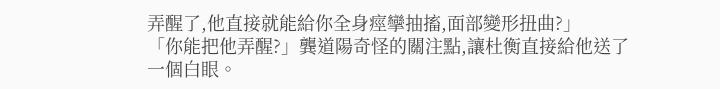弄醒了,他直接就能給你全身痙攣抽搐,面部變形扭曲?」
「你能把他弄醒?」龔道陽奇怪的關注點,讓杜衡直接給他送了一個白眼。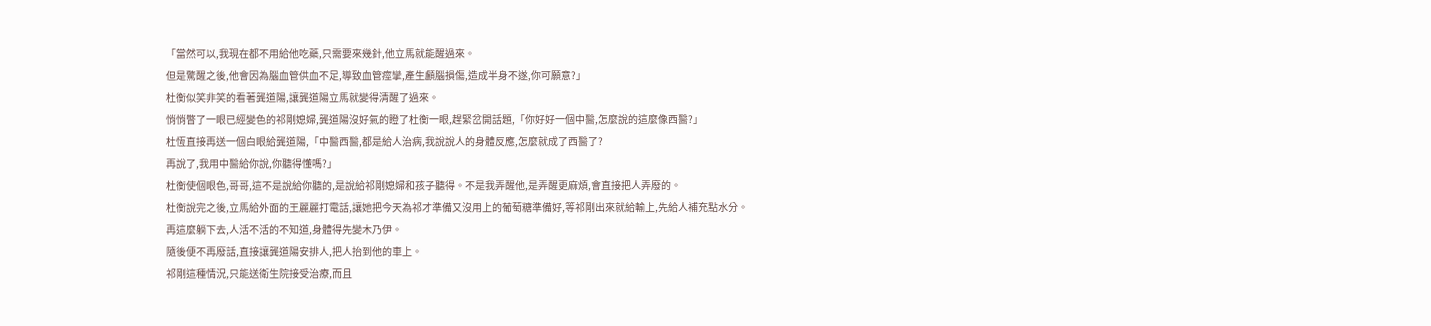「當然可以,我現在都不用給他吃藥,只需要來幾針,他立馬就能醒過來。
但是驚醒之後,他會因為腦血管供血不足,導致血管痙攣,產生顱腦損傷,造成半身不遂,你可願意?」
杜衡似笑非笑的看著龔道陽,讓龔道陽立馬就變得清醒了過來。
悄悄瞥了一眼已經變色的祁剛媳婦,龔道陽沒好氣的瞪了杜衡一眼,趕緊岔開話題,「你好好一個中醫,怎麼說的這麼像西醫?」
杜恆直接再送一個白眼給龔道陽,「中醫西醫,都是給人治病,我說說人的身體反應,怎麼就成了西醫了?
再說了,我用中醫給你說,你聽得懂嗎?」
杜衡使個眼色,哥哥,這不是說給你聽的,是說給祁剛媳婦和孩子聽得。不是我弄醒他,是弄醒更麻煩,會直接把人弄廢的。
杜衡說完之後,立馬給外面的王麗麗打電話,讓她把今天為祁才準備又沒用上的葡萄糖準備好,等祁剛出來就給輸上,先給人補充點水分。
再這麼躺下去,人活不活的不知道,身體得先變木乃伊。
隨後便不再廢話,直接讓龔道陽安排人,把人抬到他的車上。
祁剛這種情況,只能送衛生院接受治療,而且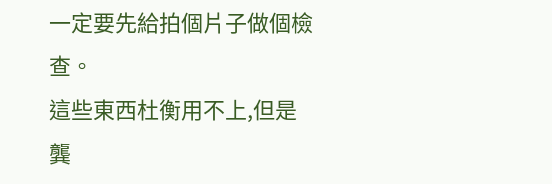一定要先給拍個片子做個檢查。
這些東西杜衡用不上,但是龔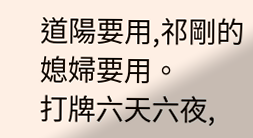道陽要用,祁剛的媳婦要用。
打牌六天六夜,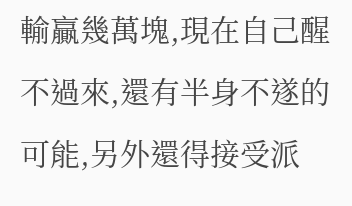輸贏幾萬塊,現在自己醒不過來,還有半身不遂的可能,另外還得接受派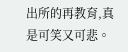出所的再教育,真是可笑又可悲。